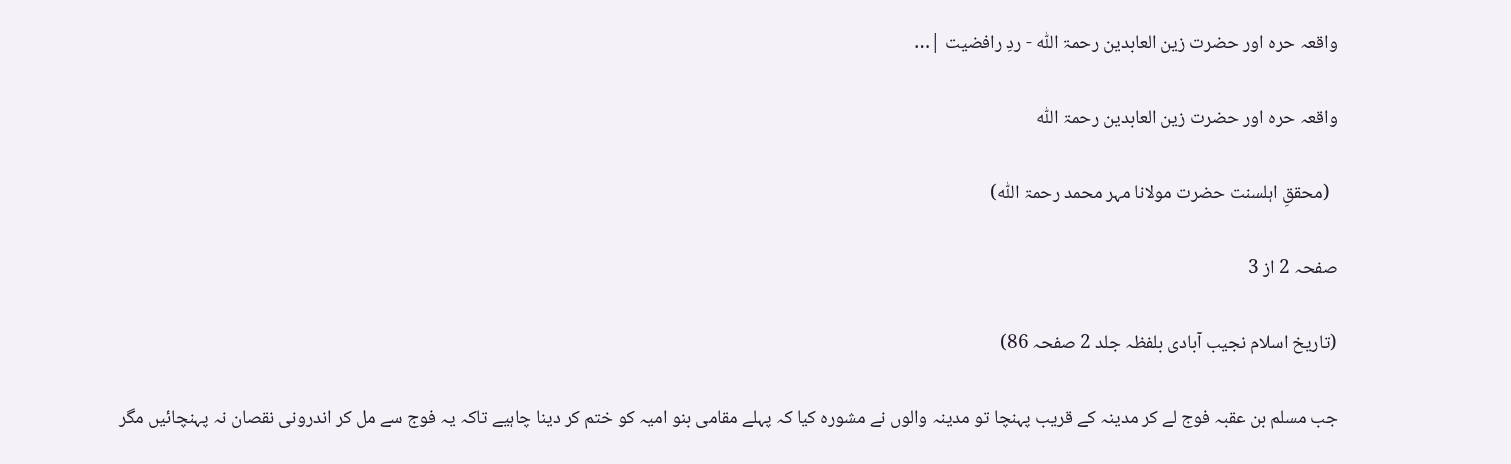واقعہ حرہ اور حضرت زین العابدین رحمۃ اللّٰہ - ردِ رافضیت |…

واقعہ حرہ اور حضرت زین العابدین رحمۃ اللّٰہ

  (محققِ اہلسنت حضرت مولانا مہر محمد رحمۃ اللّٰہ)

صفحہ 2 از 3

(تاریخ اسلام نجیب آبادی بلفظہ جلد 2 صفحہ 86)

جب مسلم بن عقبہ فوج لے کر مدینہ کے قریب پہنچا تو مدینہ والوں نے مشورہ کیا کہ پہلے مقامی بنو امیہ کو ختم کر دینا چاہیے تاکہ یہ فوج سے مل کر اندرونی نقصان نہ پہنچائیں مگر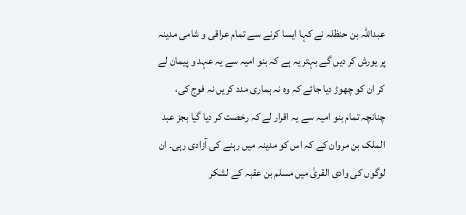عبداللہ بن حنظلہ نے کہا ایسا کرنے سے تمام عراقی و شامی مدینہ پر یورش کر دیں گے بہتر یہ ہے کہ بنو امیہ سے یہ عہد و پیمان لے کر ان کو چھوڑ دیا جائے کہ وہ نہ ہماری مدد کریں نہ فوج کی، چنانچہ تمام بنو امیہ سے یہ اقرار لے کہ رخصت کر دیا گیا بجز عبد الملک بن مروان کے کہ اس کو مدینہ میں رہنے کی آزادی رہی۔ ان لوگوں کی وادی القریٰ میں مسلم بن عقبہ کے لشکر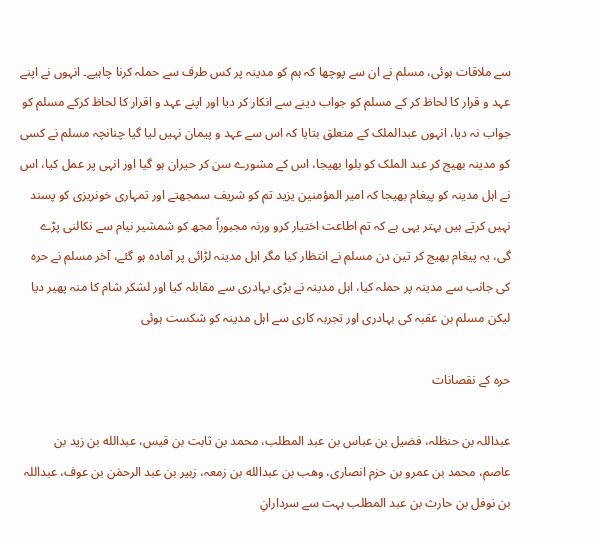سے ملاقات ہوئی، مسلم نے ان سے پوچھا کہ ہم کو مدینہ پر کس طرف سے حملہ کرنا چاہیے۔ انہوں نے اپنے عہد و قرار کا لحاظ کر کے مسلم کو جواب دینے سے انکار کر دیا اور اپنے عہد و اقرار کا لحاظ کرکے مسلم کو جواب نہ دیا، انہوں عبدالملک کے متعلق بتایا کہ اس سے عہد و پیمان نہیں لیا گیا چنانچہ مسلم نے کسی کو مدینہ بھیج کر عبد الملک کو بلوا بھیجا، اس کے مشورے سن کر حیران ہو گیا اور انہی پر عمل کیا، اس نے اہل مدینہ کو پیغام بھیجا کہ امیر المؤمنین یزید تم کو شریف سمجھتے اور تمہاری خونریزی کو پسند نہیں کرتے ہیں بہتر یہی ہے کہ تم اطاعت اختیار کرو ورنہ مجبوراً مجھ کو شمشیر نیام سے نکالنی پڑے گی، یہ پیغام بھیج کر تین دن مسلم نے انتظار کیا مگر اہل مدینہ لڑائی پر آمادہ ہو گئے، آخر مسلم نے حرہ کی جانب سے مدینہ پر حملہ کیا، اہل مدینہ نے بڑی بہادری سے مقابلہ کیا اور لشکر شام کا منہ پھیر دیا لیکن مسلم بن عقبہ کی بہادری اور تجربہ کاری سے اہل مدینہ کو شکست ہوئی

حرہ کے نقصانات

عبداللہ بن حنظلہ، فضیل بن عباس بن عبد المطلب، محمد بن ثابت بن قیس، عبدالله بن زید بن عاصم، محمد بن عمرو بن حزم انصاری، وهب بن عبدالله بن زمعہ، زبیر بن عبد الرحمٰن بن عوف، عبداللہ بن نوفل بن حارث بن عبد المطلب بہت سے سردارانِ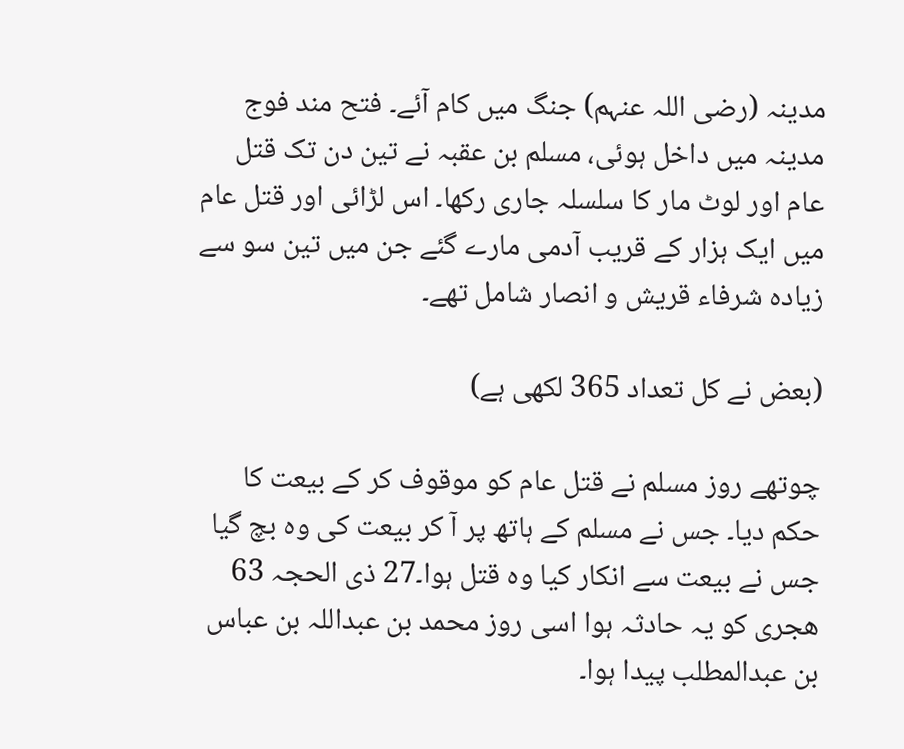مدینہ (رضی اللہ عنہم) جنگ میں کام آئے۔ فتح مند فوج مدینہ میں داخل ہوئی، مسلم بن عقبہ نے تین دن تک قتل عام اور لوٹ مار کا سلسلہ جاری رکھا۔ اس لڑائی اور قتل عام میں ایک ہزار کے قریب آدمی مارے گئے جن میں تین سو سے زیادہ شرفاء قریش و انصار شامل تھے۔

(بعض نے کل تعداد 365 لکھی ہے)

چوتھے روز مسلم نے قتل عام کو موقوف کر کے بیعت کا حکم دیا۔ جس نے مسلم کے ہاتھ پر آ کر بیعت کی وہ بچ گیا جس نے بیعت سے انکار کیا وہ قتل ہوا۔27 ذی الحجہ 63 ھجری کو یہ حادثہ ہوا اسی روز محمد بن عبداللہ بن عباس بن عبدالمطلب پیدا ہوا۔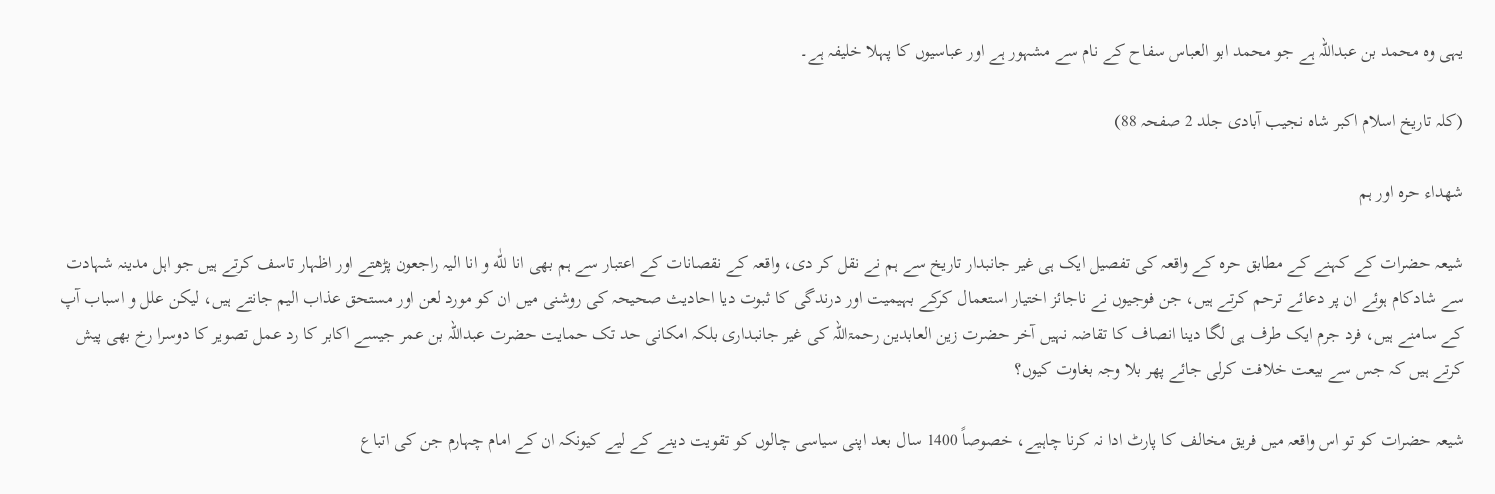یہی وہ محمد بن عبداللہ ہے جو محمد ابو العباس سفاح کے نام سے مشہور ہے اور عباسیوں کا پہلا خلیفہ ہے۔

(کلہ تاریخ اسلام اکبر شاہ نجیب آبادی جلد 2 صفحہ 88)

شهداء حرہ اور ہم

شیعہ حضرات کے کہنے کے مطابق حرہ کے واقعہ کی تفصیل ایک ہی غیر جانبدار تاریخ سے ہم نے نقل کر دی، واقعہ کے نقصانات کے اعتبار سے ہم بھی انا للّٰه و انا الیہ راجعون پڑھتے اور اظہار تاسف کرتے ہیں جو اہل مدینہ شہادت سے شادکام ہوئے ان پر دعائے ترحم کرتے ہیں، جن فوجیوں نے ناجائز اختیار استعمال کرکے بہیمیت اور درندگی کا ثبوت دیا احادیث صحیحہ کی روشنی میں ان کو مورد لعن اور مستحق عذاب الیم جانتے ہیں، لیکن علل و اسباب آپ کے سامنے ہیں، فرد جرم ایک طرف ہی لگا دینا انصاف کا تقاضہ نہیں آخر حضرت زین العابدین رحمۃاللہ کی غیر جانبداری بلکہ امکانی حد تک حمایت حضرت عبداللہ بن عمر جیسے اکابر کا رد عمل تصویر کا دوسرا رخ بھی پیش کرتے ہیں کہ جس سے بیعت خلافت کرلی جائے پھر بلا وجہ بغاوت کیوں؟

شیعہ حضرات کو تو اس واقعہ میں فریق مخالف کا پارٹ ادا نہ کرنا چاہیے، خصوصاً 1400 سال بعد اپنی سیاسی چالوں کو تقویت دینے کے لیے کیونکہ ان کے امام چہارم جن کی اتباع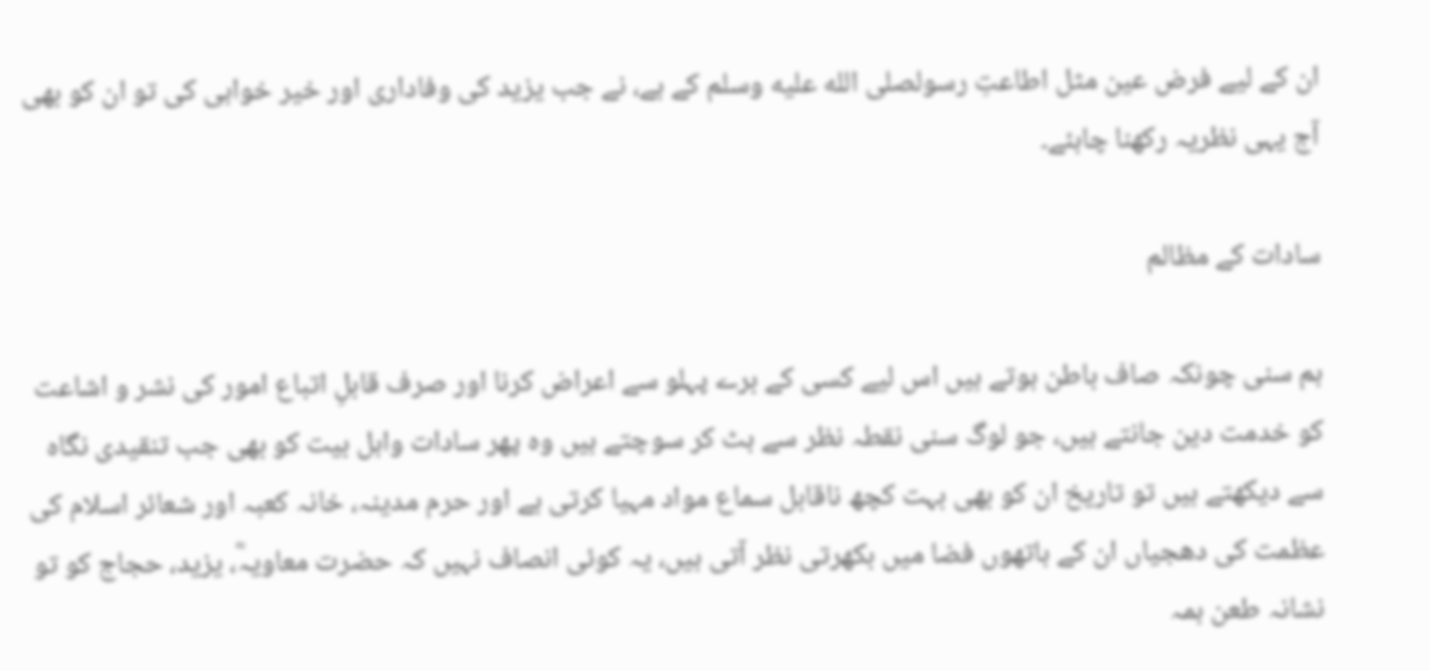ان کے لیے فرض عین مثل اطاعتِ رسولصلى الله عليه وسلم کے ہے، نے جب یزید کی وفاداری اور خیر خواہی کی تو ان کو بھی آج یہی نظریہ رکھنا چاہئے۔

سادات کے مظالم

ہم سنی چونکہ صاف باطن ہوتے ہیں اس لیے کسی کے برے پہلو سے اعراض کرنا اور صرف قابلِ اتباع امور کی نشر و اشاعت کو خدمت دین جانتے ہیں، جو لوگ سنی نقطہ نظر سے ہٹ کر سوچتے ہیں وہ پھر سادات واہل بیت کو بھی جب تنقیدی نگاہ سے دیکھتے ہیں تو تاریخ ان کو بھی بہت کچھ ناقابل سماع مواد مہیا کرتی ہے اور حرم مدینہ، خانہ کعبہ اور شعائر اسلام کی عظمت کی دھجیاں ان کے ہاتھوں فضا میں بکھرتی نظر آتی ہیں، یہ کوئی انصاف نہیں کہ حضرت معاویہؓ، یزید، حجاج کو تو نشانہ طعن ہمہ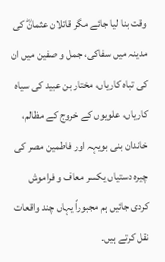وقت بنا لیا جائے مگر قاتلان عثمانؓ کی مدینہ میں سفاکی، جمل و صفین میں ان کی تباہ کاریاں، مختار بن عبید کی سیاہ کاریاں، علویوں کے خروج کے مظالم، خاندان بنی بویہہ اور فاطمین مصر کی چیره دستیاں یکسر معاف و فراموش کردی جائیں ہم مجبوراً یہاں چند واقعات نقل کرتے ہیں۔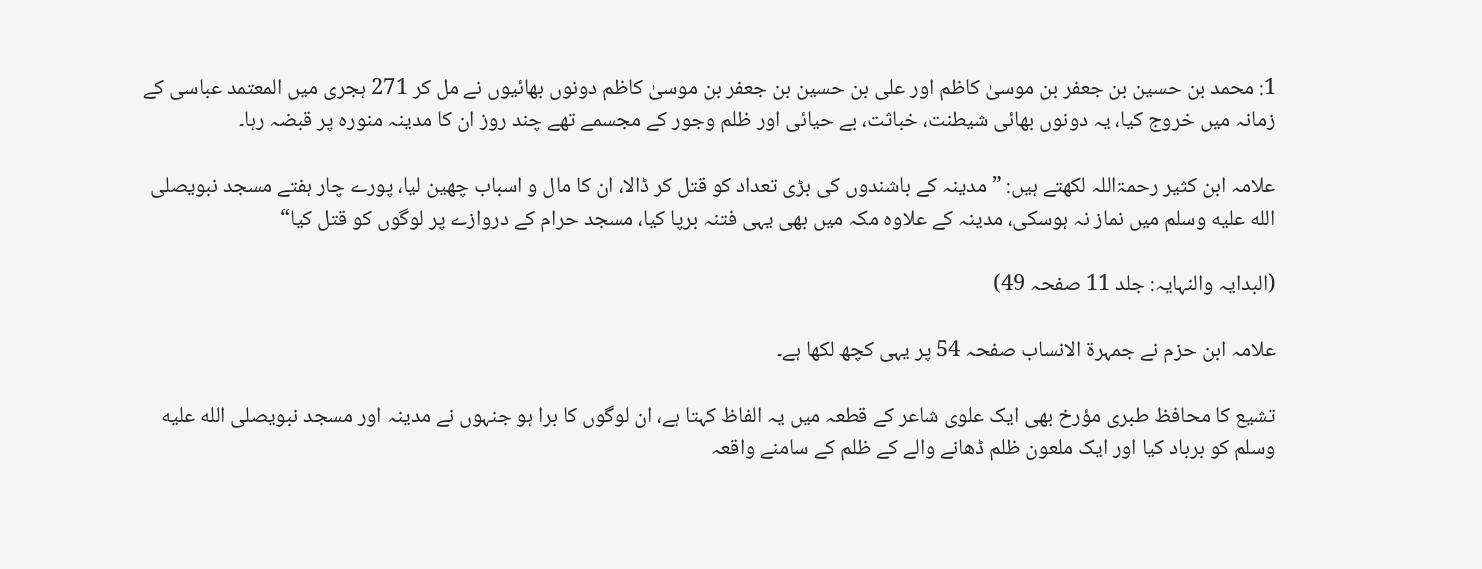1: محمد بن حسین بن جعفر بن موسیٰ کاظم اور علی بن حسین بن جعفر بن موسیٰ کاظم دونوں بھائیوں نے مل کر 271 ہجری میں المعتمد عباسی کے زمانہ میں خروج کیا، یہ دونوں بھائی شیطنت، خباثت، بے حیائی اور ظلم وجور کے مجسمے تھے چند روز ان کا مدینہ منورہ پر قبضہ رہا۔

علامہ ابن کثیر رحمۃاللہ لکھتے ہیں: ”مدینہ کے باشندوں کی بڑی تعداد کو قتل کر ڈالا، ان کا مال و اسباب چھین لیا، پورے چار ہفتے مسجد نبویصلى الله عليه وسلم میں نماز نہ ہوسکی، مدینہ کے علاوہ مکہ میں بھی یہی فتنہ برپا کیا، مسجد حرام کے دروازے پر لوگوں کو قتل کیا“

(البدایہ والنہایہ: جلد 11 صفحہ 49)

علامہ ابن حزم نے جمہرۃ الانساب صفحہ 54 پر یہی کچھ لکھا ہے۔

تشیع کا محافظ طبری مؤرخ بھی ایک علوی شاعر کے قطعہ میں یہ الفاظ کہتا ہے، ان لوگوں کا برا ہو جنہوں نے مدینہ اور مسجد نبویصلى الله عليه وسلم کو برباد کیا اور ایک ملعون ظلم ڈھانے والے کے ظلم کے سامنے واقعہ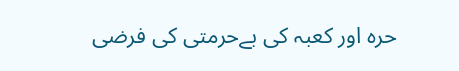حرہ اور کعبہ کی بےحرمتی کی فرضی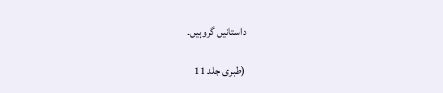داستانیں گروہیں۔

(طبری جلد 11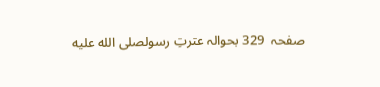صفحہ  329 بحوالہ عترتِ رسولصلى الله عليه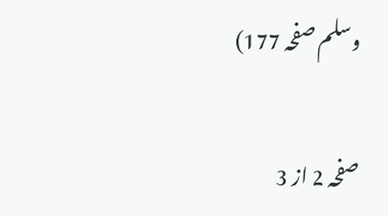وسلم صفحہ 177)

صفحہ 2 از 3